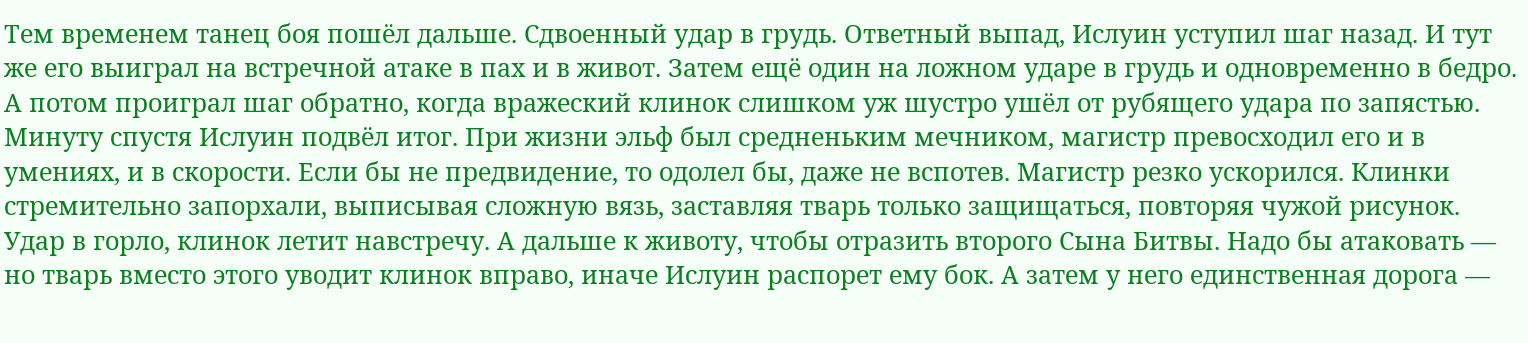Тем временем танец боя пошёл дальше. Сдвоенный удар в грудь. Ответный выпад, Ислуин уступил шаг назад. И тут же его выиграл на встречной атаке в пах и в живот. Затем ещё один на ложном ударе в грудь и одновременно в бедро. А потом проиграл шаг обратно, когда вражеский клинок слишком уж шустро ушёл от рубящего удара по запястью.
Минуту спустя Ислуин подвёл итог. При жизни эльф был средненьким мечником, магистр превосходил его и в умениях, и в скорости. Если бы не предвидение, то одолел бы, даже не вспотев. Магистр резко ускорился. Клинки стремительно запорхали, выписывая сложную вязь, заставляя тварь только защищаться, повторяя чужой рисунок. Удар в горло, клинок летит навстречу. А дальше к животу, чтобы отразить второго Сына Битвы. Надо бы атаковать — но тварь вместо этого уводит клинок вправо, иначе Ислуин распорет ему бок. А затем у него единственная дорога —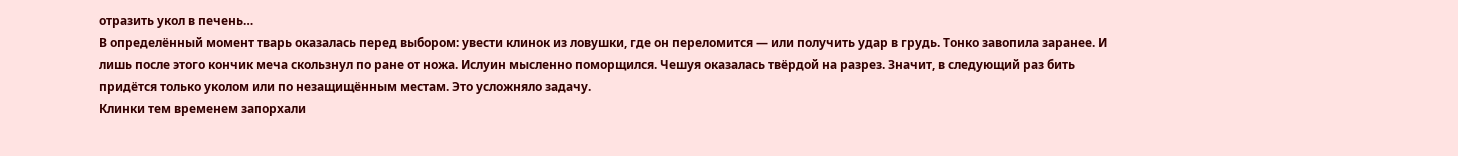отразить укол в печень…
В определённый момент тварь оказалась перед выбором: увести клинок из ловушки, где он переломится — или получить удар в грудь. Тонко завопила заранее. И лишь после этого кончик меча скользнул по ране от ножа. Ислуин мысленно поморщился. Чешуя оказалась твёрдой на разрез. Значит, в следующий раз бить придётся только уколом или по незащищённым местам. Это усложняло задачу.
Клинки тем временем запорхали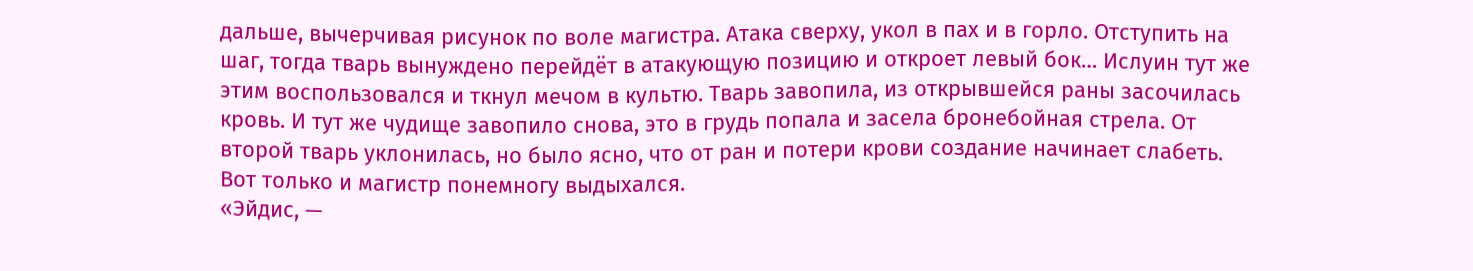дальше, вычерчивая рисунок по воле магистра. Атака сверху, укол в пах и в горло. Отступить на шаг, тогда тварь вынуждено перейдёт в атакующую позицию и откроет левый бок… Ислуин тут же этим воспользовался и ткнул мечом в культю. Тварь завопила, из открывшейся раны засочилась кровь. И тут же чудище завопило снова, это в грудь попала и засела бронебойная стрела. От второй тварь уклонилась, но было ясно, что от ран и потери крови создание начинает слабеть. Вот только и магистр понемногу выдыхался.
«Эйдис, —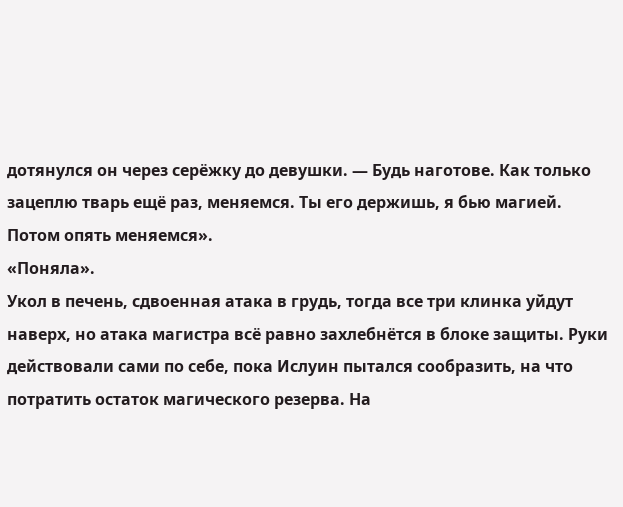дотянулся он через серёжку до девушки. — Будь наготове. Как только зацеплю тварь ещё раз, меняемся. Ты его держишь, я бью магией. Потом опять меняемся».
«Поняла».
Укол в печень, сдвоенная атака в грудь, тогда все три клинка уйдут наверх, но атака магистра всё равно захлебнётся в блоке защиты. Руки действовали сами по себе, пока Ислуин пытался сообразить, на что потратить остаток магического резерва. На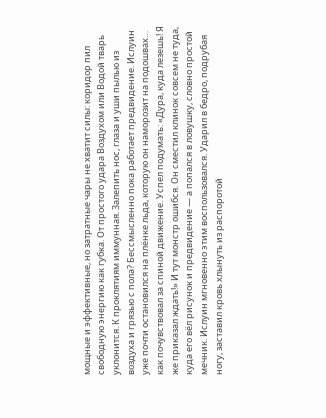мощные и эффективные, но затратные чары не хватит силы: коридор пил свободную энергию как губка. От простого удара Воздухом или Водой тварь уклонится. К проклятиям иммунная. Залепить нос, глаза и уши пылью из воздуха и грязью с пола? Бессмысленно пока работает предвидение. Ислуин уже почти остановился на плёнке льда, которую он наморозит на подошвах… как почувствовал за спиной движение. Успел подумать: «Дура, куда лезешь! Я же приказал ждать!» И тут монстр ошибся. Он сместил клинок совсем не туда, куда его вёл рисунок и предвидение — а попался в ловушку, словно простой мечник. Ислуин мгновенно этим воспользовался. Ударил в бедро, подрубая ногу, заставил кровь хлынуть из распоротой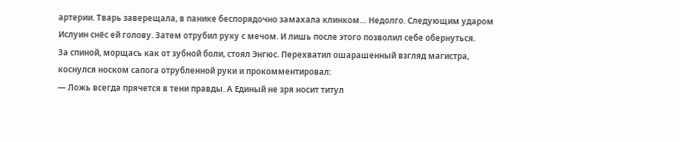артерии. Тварь заверещала, в панике беспорядочно замахала клинком… Недолго. Следующим ударом Ислуин снёс ей голову. Затем отрубил руку с мечом. И лишь после этого позволил себе обернуться.
За спиной, морщась как от зубной боли, стоял Энгюс. Перехватил ошарашенный взгляд магистра, коснулся носком сапога отрубленной руки и прокомментировал:
— Ложь всегда прячется в тени правды. А Единый не зря носит титул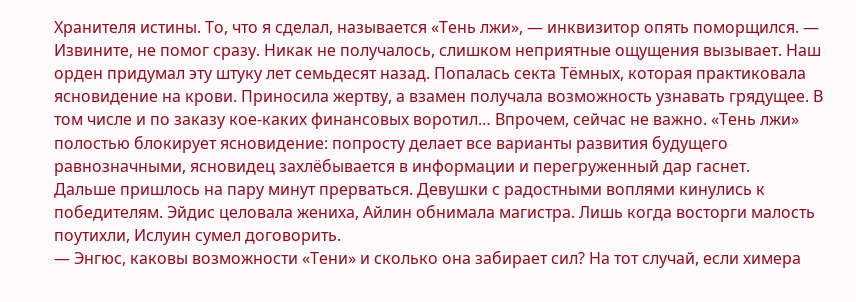Хранителя истины. То, что я сделал, называется «Тень лжи», — инквизитор опять поморщился. — Извините, не помог сразу. Никак не получалось, слишком неприятные ощущения вызывает. Наш орден придумал эту штуку лет семьдесят назад. Попалась секта Тёмных, которая практиковала ясновидение на крови. Приносила жертву, а взамен получала возможность узнавать грядущее. В том числе и по заказу кое-каких финансовых воротил… Впрочем, сейчас не важно. «Тень лжи» полостью блокирует ясновидение: попросту делает все варианты развития будущего равнозначными, ясновидец захлёбывается в информации и перегруженный дар гаснет.
Дальше пришлось на пару минут прерваться. Девушки с радостными воплями кинулись к победителям. Эйдис целовала жениха, Айлин обнимала магистра. Лишь когда восторги малость поутихли, Ислуин сумел договорить.
— Энгюс, каковы возможности «Тени» и сколько она забирает сил? На тот случай, если химера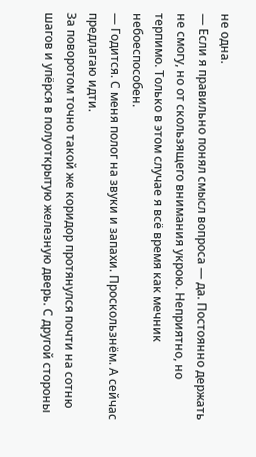не одна.
— Если я правильно понял смысл вопроса — да. Постоянно держать не смогу, но от скользящего внимания укрою. Неприятно, но терпимо. Только в этом случае я всё время как мечник небоеспособен.
— Годится. С меня полог на звуки и запахи. Проскользнём. А сейчас предлагаю идти.
За поворотом точно такой же коридор протянулся почти на сотню шагов и упёрся в полуоткрытую железную дверь. С другой стороны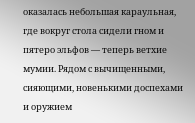оказалась небольшая караульная, где вокруг стола сидели гном и пятеро эльфов — теперь ветхие мумии. Рядом с вычищенными, сияющими, новенькими доспехами и оружием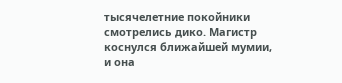тысячелетние покойники смотрелись дико. Магистр коснулся ближайшей мумии, и она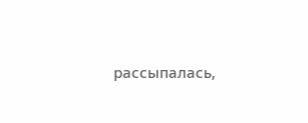рассыпалась,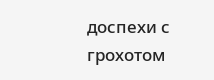доспехи с грохотом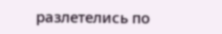разлетелись по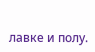лавке и полу.